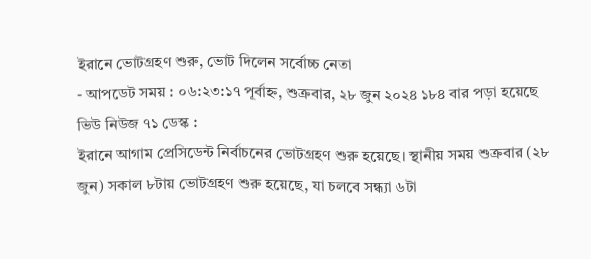ইরানে ভোটগ্রহণ শুরু, ভোট দিলেন সর্বোচ্চ নেতা
- আপডেট সময় : ০৬:২৩:১৭ পূর্বাহ্ন, শুক্রবার, ২৮ জুন ২০২৪ ১৮৪ বার পড়া হয়েছে
ভিউ নিউজ ৭১ ডেস্ক :
ইরানে আগাম প্রেসিডেন্ট নির্বাচনের ভোটগ্রহণ শুরু হয়েছে। স্থানীয় সময় শুক্রবার (২৮ জুন) সকাল ৮টায় ভোটগ্রহণ শুরু হয়েছে, যা চলবে সন্ধ্যা ৬টা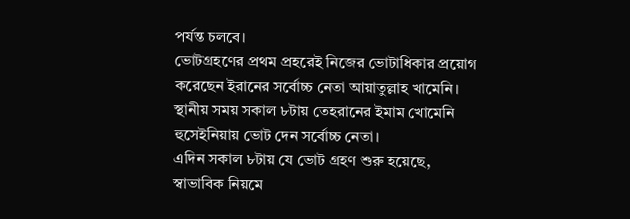পর্যন্ত চলবে।
ভোটগ্রহণের প্রথম প্রহরেই নিজের ভোটাধিকার প্রয়োগ করেছেন ইরানের সর্বোচ্চ নেতা আয়াতুল্লাহ খামেনি। স্থানীয় সময় সকাল ৮টায় তেহরানের ইমাম খোমেনি হুসেইনিয়ায় ভোট দেন সর্বোচ্চ নেতা।
এদিন সকাল ৮টায় যে ভোট গ্রহণ শুরু হয়েছে, স্বাভাবিক নিয়মে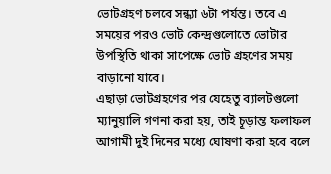ভোটগ্রহণ চলবে সন্ধ্যা ৬টা পর্যন্ত। তবে এ সময়ের পরও ভোট কেন্দ্রগুলোতে ভোটার উপস্থিতি থাকা সাপেক্ষে ভোট গ্রহণের সময় বাড়ানো যাবে।
এছাড়া ভোটগ্রহণের পর যেহেতু ব্যালটগুলো ম্যানুয়ালি গণনা করা হয়, তাই চূড়ান্ত ফলাফল আগামী দুই দিনের মধ্যে ঘোষণা করা হবে বলে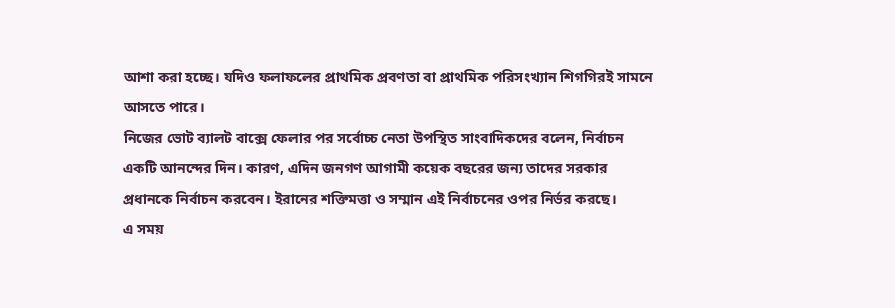আশা করা হচ্ছে। যদিও ফলাফলের প্রাথমিক প্রবণতা বা প্রাথমিক পরিসংখ্যান শিগগিরই সামনে আসতে পারে।
নিজের ভোট ব্যালট বাক্সে ফেলার পর সর্বোচ্চ নেতা উপস্থিত সাংবাদিকদের বলেন, নির্বাচন একটি আনন্দের দিন। কারণ, এদিন জনগণ আগামী কয়েক বছরের জন্য তাদের সরকার প্রধানকে নির্বাচন করবেন। ইরানের শক্তিমত্তা ও সম্মান এই নির্বাচনের ওপর নির্ভর করছে।
এ সময়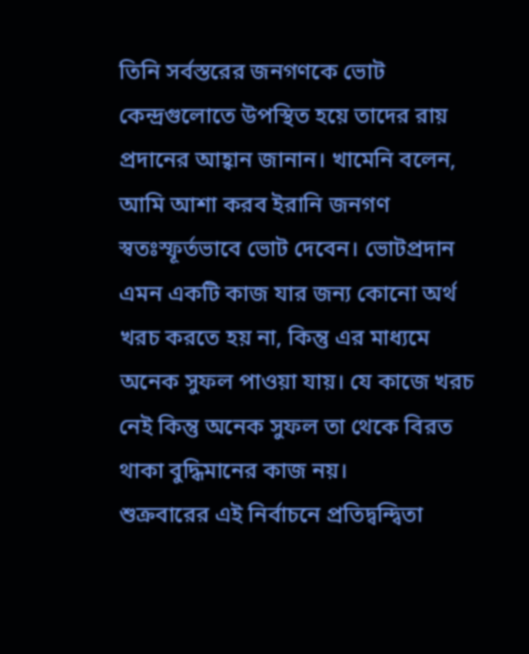তিনি সর্বস্তরের জনগণকে ভোট কেন্দ্রগুলোতে উপস্থিত হয়ে তাদের রায় প্রদানের আহ্বান জানান। খামেনি বলেন, আমি আশা করব ইরানি জনগণ স্বতঃস্ফূর্তভাবে ভোট দেবেন। ভোটপ্রদান এমন একটি কাজ যার জন্য কোনো অর্থ খরচ করতে হয় না, কিন্তু এর মাধ্যমে অনেক সুফল পাওয়া যায়। যে কাজে খরচ নেই কিন্তু অনেক সুফল তা থেকে বিরত থাকা বুদ্ধিমানের কাজ নয়।
শুক্রবারের এই নির্বাচনে প্রতিদ্বন্দ্বিতা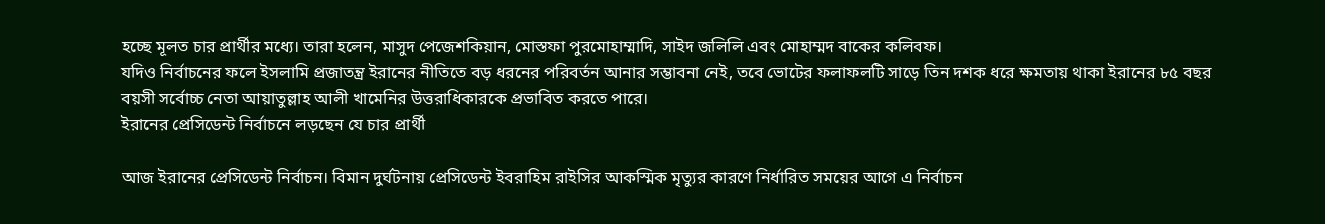হচ্ছে মূলত চার প্রার্থীর মধ্যে। তারা হলেন, মাসুদ পেজেশকিয়ান, মোস্তফা পুরমোহাম্মাদি, সাইদ জলিলি এবং মোহাম্মদ বাকের কলিবফ।
যদিও নির্বাচনের ফলে ইসলামি প্রজাতন্ত্র ইরানের নীতিতে বড় ধরনের পরিবর্তন আনার সম্ভাবনা নেই, তবে ভোটের ফলাফলটি সাড়ে তিন দশক ধরে ক্ষমতায় থাকা ইরানের ৮৫ বছর বয়সী সর্বোচ্চ নেতা আয়াতুল্লাহ আলী খামেনির উত্তরাধিকারকে প্রভাবিত করতে পারে।
ইরানের প্রেসিডেন্ট নির্বাচনে লড়ছেন যে চার প্রার্থী

আজ ইরানের প্রেসিডেন্ট নির্বাচন। বিমান দুর্ঘটনায় প্রেসিডেন্ট ইবরাহিম রাইসির আকস্মিক মৃত্যুর কারণে নির্ধারিত সময়ের আগে এ নির্বাচন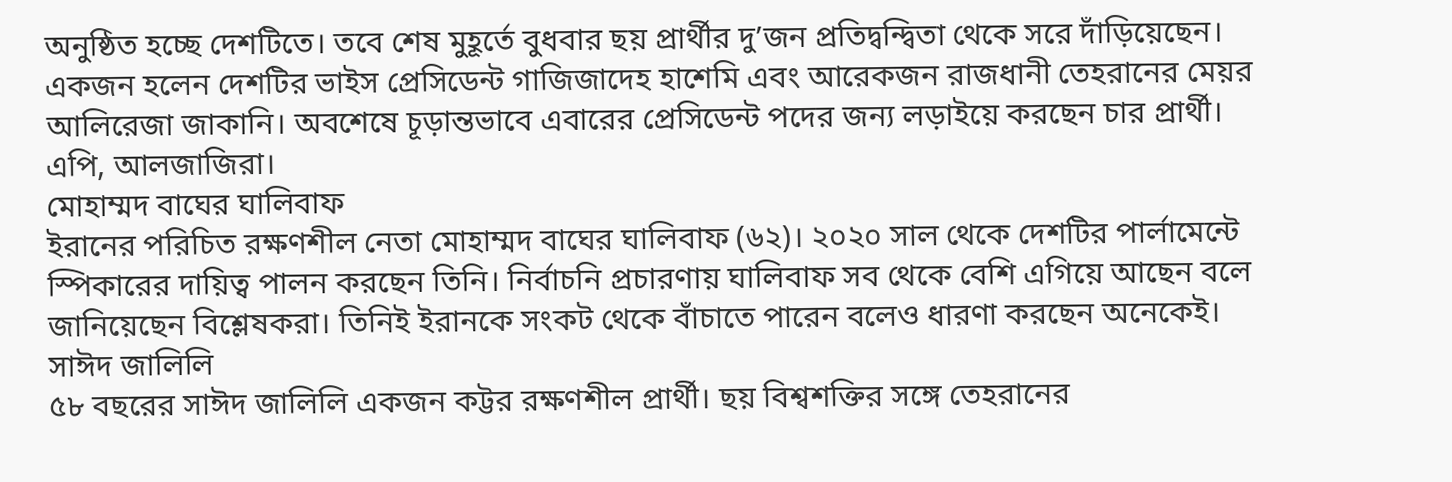অনুষ্ঠিত হচ্ছে দেশটিতে। তবে শেষ মুহূর্তে বুধবার ছয় প্রার্থীর দু’জন প্রতিদ্বন্দ্বিতা থেকে সরে দাঁড়িয়েছেন।
একজন হলেন দেশটির ভাইস প্রেসিডেন্ট গাজিজাদেহ হাশেমি এবং আরেকজন রাজধানী তেহরানের মেয়র আলিরেজা জাকানি। অবশেষে চূড়ান্তভাবে এবারের প্রেসিডেন্ট পদের জন্য লড়াইয়ে করছেন চার প্রার্থী। এপি, আলজাজিরা।
মোহাম্মদ বাঘের ঘালিবাফ
ইরানের পরিচিত রক্ষণশীল নেতা মোহাম্মদ বাঘের ঘালিবাফ (৬২)। ২০২০ সাল থেকে দেশটির পার্লামেন্টে স্পিকারের দায়িত্ব পালন করছেন তিনি। নির্বাচনি প্রচারণায় ঘালিবাফ সব থেকে বেশি এগিয়ে আছেন বলে জানিয়েছেন বিশ্লেষকরা। তিনিই ইরানকে সংকট থেকে বাঁচাতে পারেন বলেও ধারণা করছেন অনেকেই।
সাঈদ জালিলি
৫৮ বছরের সাঈদ জালিলি একজন কট্টর রক্ষণশীল প্রার্থী। ছয় বিশ্বশক্তির সঙ্গে তেহরানের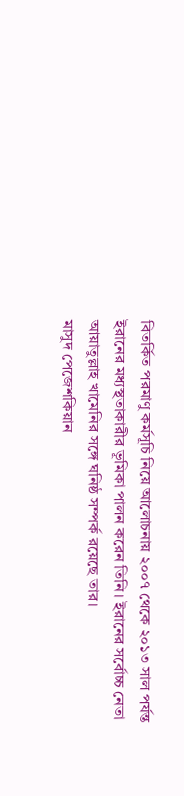বিতর্কিত পরমাণু কর্মসূচি নিয়ে আলোচনায় ২০০৭ থেকে ২০১৩ সাল পর্যন্ত ইরানের মধ্যস্থতাকারীর ভূমিকা পালন করেন তিনি। ইরানের সর্বোচ্চ নেতা আয়াতুল্লাহ খামেনির সঙ্গে ঘনিষ্ঠ সম্পর্ক রয়েছে তার।
মাসুদ পেজেশকিয়ান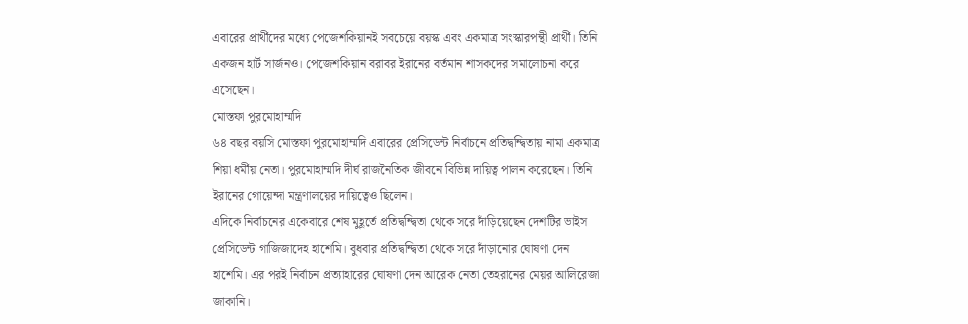এবারের প্রার্থীদের মধ্যে পেজেশকিয়ানই সবচেয়ে বয়স্ক এবং একমাত্র সংস্কারপন্থী প্রার্থী। তিনি একজন হার্ট সার্জনও। পেজেশকিয়ান বরাবর ইরানের বর্তমান শাসকদের সমালোচনা করে এসেছেন।
মোস্তফা পুরমোহাম্মদি
৬৪ বছর বয়সি মোস্তফা পুরমোহাম্মদি এবারের প্রেসিডেন্ট নির্বাচনে প্রতিদ্বন্দ্বিতায় নামা একমাত্র শিয়া ধর্মীয় নেতা। পুরমোহাম্মদি দীর্ঘ রাজনৈতিক জীবনে বিভিন্ন দায়িত্ব পালন করেছেন। তিনি ইরানের গোয়েন্দা মন্ত্রণালয়ের দায়িত্বেও ছিলেন।
এদিকে নির্বাচনের একেবারে শেষ মুহূর্তে প্রতিদ্বন্দ্বিতা থেকে সরে দাঁড়িয়েছেন দেশটির ভাইস প্রেসিডেন্ট গাজিজাদেহ হাশেমি। বুধবার প্রতিদ্বন্দ্বিতা থেকে সরে দাঁড়ানোর ঘোষণা দেন হাশেমি। এর পরই নির্বাচন প্রত্যাহারের ঘোষণা দেন আরেক নেতা তেহরানের মেয়র আলিরেজা জাকানি।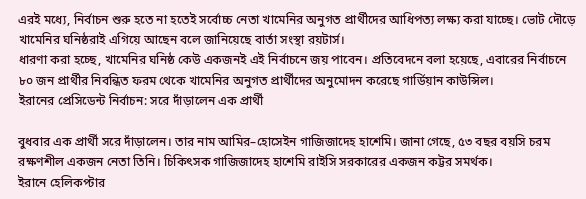এরই মধ্যে, নির্বাচন শুরু হতে না হতেই সর্বোচ্চ নেতা খামেনির অনুগত প্রার্থীদের আধিপত্য লক্ষ্য করা যাচ্ছে। ভোট দৌড়ে খামেনির ঘনিষ্ঠরাই এগিয়ে আছেন বলে জানিয়েছে বার্তা সংস্থা রয়টার্স।
ধারণা করা হচ্ছে, খামেনির ঘনিষ্ঠ কেউ একজনই এই নির্বাচনে জয় পাবেন। প্রতিবেদনে বলা হয়েছে, এবারের নির্বাচনে ৮০ জন প্রার্থীর নিবন্ধিত ফরম থেকে খামেনির অনুগত প্রার্থীদের অনুমোদন করেছে গার্ডিয়ান কাউন্সিল।
ইরানের প্রেসিডেন্ট নির্বাচন: সরে দাঁড়ালেন এক প্রার্থী

বুধবার এক প্রার্থী সরে দাঁড়ালেন। তার নাম আমির–হোসেইন গাজিজাদেহ হাশেমি। জানা গেছে, ৫৩ বছর বয়সি চরম রক্ষণশীল একজন নেতা তিনি। চিকিৎসক গাজিজাদেহ হাশেমি রাইসি সরকারের একজন কট্টর সমর্থক।
ইরানে হেলিকপ্টার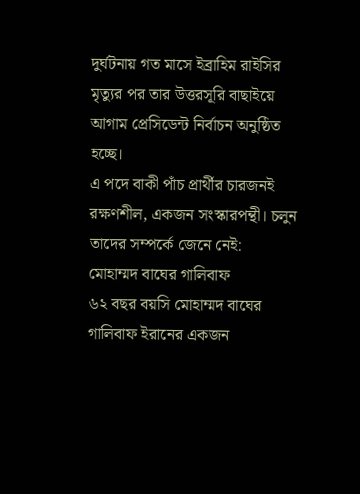দুর্ঘটনায় গত মাসে ইব্রাহিম রাইসির মৃত্যুর পর তার উত্তরসূরি বাছাইয়ে আগাম প্রেসিডেন্ট নির্বাচন অনুষ্ঠিত হচ্ছে।
এ পদে বাকী পাঁচ প্রার্থীর চারজনই রক্ষণশীল, একজন সংস্কারপন্থী। চলুন তাদের সম্পর্কে জেনে নেই:
মোহাম্মদ বাঘের গালিবাফ
৬২ বছর বয়সি মোহাম্মদ বাঘের গালিবাফ ইরানের একজন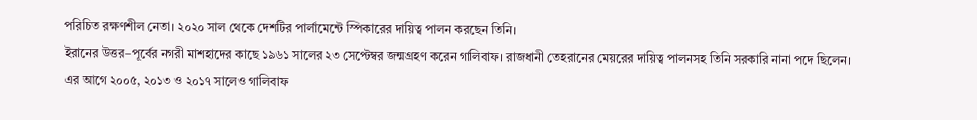পরিচিত রক্ষণশীল নেতা। ২০২০ সাল থেকে দেশটির পার্লামেন্টে স্পিকারের দায়িত্ব পালন করছেন তিনি।
ইরানের উত্তর–পূর্বের নগরী মাশহাদের কাছে ১৯৬১ সালের ২৩ সেপ্টেম্বর জন্মগ্রহণ করেন গালিবাফ। রাজধানী তেহরানের মেয়রের দায়িত্ব পালনসহ তিনি সরকারি নানা পদে ছিলেন।
এর আগে ২০০৫, ২০১৩ ও ২০১৭ সালেও গালিবাফ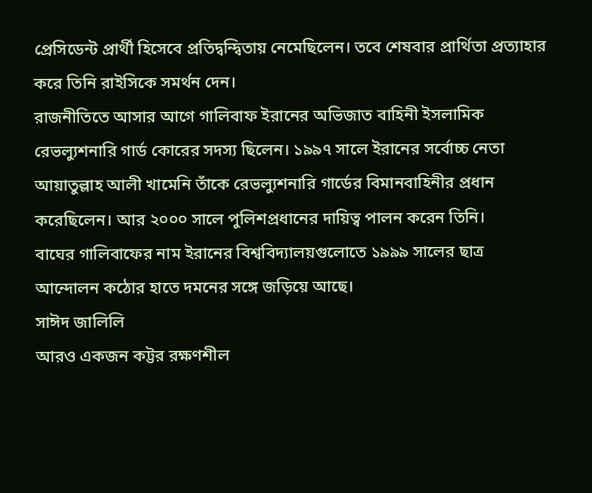প্রেসিডেন্ট প্রার্থী হিসেবে প্রতিদ্বন্দ্বিতায় নেমেছিলেন। তবে শেষবার প্রার্থিতা প্রত্যাহার করে তিনি রাইসিকে সমর্থন দেন।
রাজনীতিতে আসার আগে গালিবাফ ইরানের অভিজাত বাহিনী ইসলামিক রেভল্যুশনারি গার্ড কোরের সদস্য ছিলেন। ১৯৯৭ সালে ইরানের সর্বোচ্চ নেতা আয়াতুল্লাহ আলী খামেনি তাঁকে রেভল্যুশনারি গার্ডের বিমানবাহিনীর প্রধান করেছিলেন। আর ২০০০ সালে পুলিশপ্রধানের দায়িত্ব পালন করেন তিনি।
বাঘের গালিবাফের নাম ইরানের বিশ্ববিদ্যালয়গুলোতে ১৯৯৯ সালের ছাত্র আন্দোলন কঠোর হাতে দমনের সঙ্গে জড়িয়ে আছে।
সাঈদ জালিলি
আরও একজন কট্টর রক্ষণশীল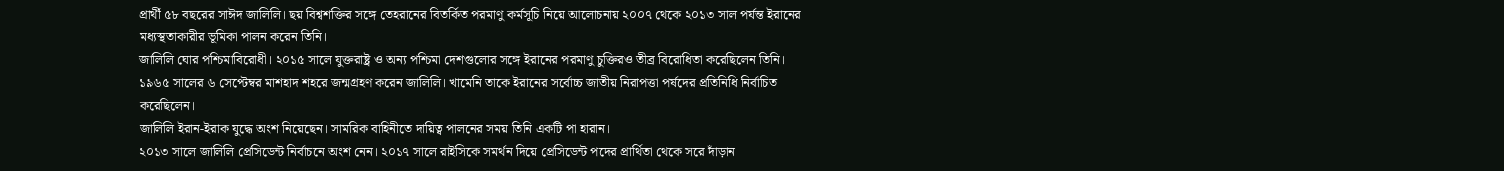প্রার্থী ৫৮ বছরের সাঈদ জালিলি। ছয় বিশ্বশক্তির সঙ্গে তেহরানের বিতর্কিত পরমাণু কর্মসূচি নিয়ে আলোচনায় ২০০৭ থেকে ২০১৩ সাল পর্যন্ত ইরানের মধ্যস্থতাকারীর ভূমিকা পালন করেন তিনি।
জালিলি ঘোর পশ্চিমাবিরোধী। ২০১৫ সালে যুক্তরাষ্ট্র ও অন্য পশ্চিমা দেশগুলোর সঙ্গে ইরানের পরমাণু চুক্তিরও তীব্র বিরোধিতা করেছিলেন তিনি।
১৯৬৫ সালের ৬ সেপ্টেম্বর মাশহাদ শহরে জন্মগ্রহণ করেন জালিলি। খামেনি তাকে ইরানের সর্বোচ্চ জাতীয় নিরাপত্তা পর্ষদের প্রতিনিধি নির্বাচিত করেছিলেন।
জালিলি ইরান-ইরাক যুদ্ধে অংশ নিয়েছেন। সামরিক বাহিনীতে দায়িত্ব পালনের সময় তিনি একটি পা হারান।
২০১৩ সালে জালিলি প্রেসিডেন্ট নির্বাচনে অংশ নেন। ২০১৭ সালে রাইসিকে সমর্থন দিয়ে প্রেসিডেন্ট পদের প্রার্থিতা থেকে সরে দাঁড়ান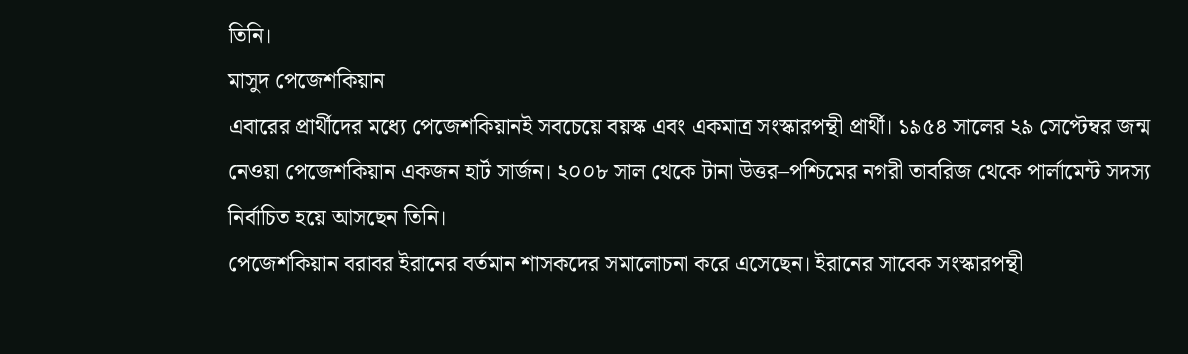তিনি।
মাসুদ পেজেশকিয়ান
এবারের প্রার্থীদের মধ্যে পেজেশকিয়ানই সবচেয়ে বয়স্ক এবং একমাত্র সংস্কারপন্থী প্রার্থী। ১৯৫৪ সালের ২৯ সেপ্টেম্বর জন্ম নেওয়া পেজেশকিয়ান একজন হার্ট সার্জন। ২০০৮ সাল থেকে টানা উত্তর–পশ্চিমের নগরী তাবরিজ থেকে পার্লামেন্ট সদস্য নির্বাচিত হয়ে আসছেন তিনি।
পেজেশকিয়ান বরাবর ইরানের বর্তমান শাসকদের সমালোচনা করে এসেছেন। ইরানের সাবেক সংস্কারপন্থী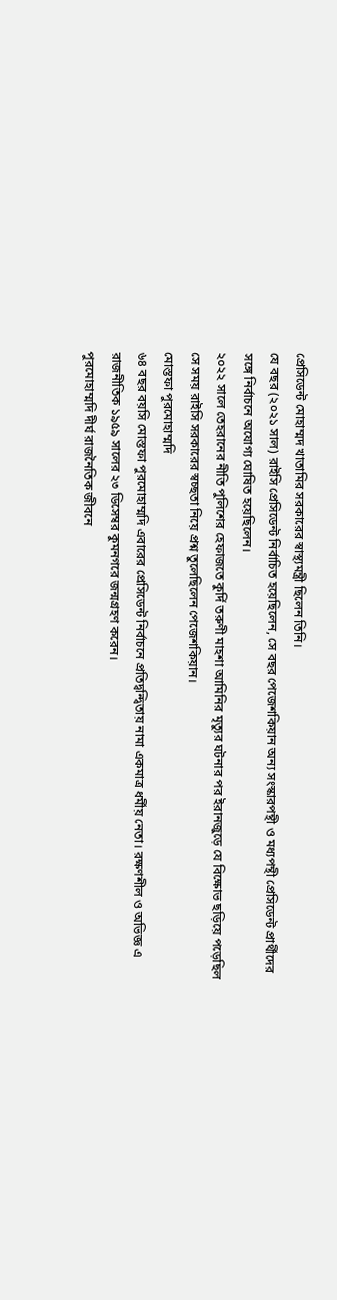প্রেসিডেন্ট মোহাম্মদ খাতামির সরকারের স্বাস্থ্যমন্ত্রী ছিলেন তিনি।
যে বছর (২০২১ সাল) রাইসি প্রেসিডেন্ট নির্বাচিত হয়েছিলেন, সে বছর পেজেশকিয়ান অন্য সংস্কারপন্থী ও মধ্যপন্থী প্রেসিডেন্ট প্রার্থীদের সঙ্গে নির্বাচনে অযোগ্য ঘোষিত হয়েছিলেন।
২০২২ সালে তেহরানের নীতি পুলিশের হেফাজতে কুর্দি তরুণী মাহশা আমিনির মৃত্যুর ঘটনার পর ইরানজুড়ে যে বিক্ষোভ ছড়িয়ে পড়েছিল সে সময় রাইসি সরকারের স্বচ্ছতা নিয়ে প্রশ্ন তুলেছিলেন পেজেশকিয়ান।
মোস্তফা পুরমোহাম্মদি
৬৪ বছর বয়সি মোস্তফা পুরমোহাম্মদি এবারের প্রেসিডেন্ট নির্বাচনে প্রতিদ্বন্দ্বিতায় নামা একমাত্র ধর্মীয় নেতা। রক্ষণশীল ও অভিজ্ঞ এ রাজনীতিক ১৯৫৯ সালের ২৩ ডিসেম্বর কুমনগরে জন্মগ্রহণ করেন।
পুরমোহাম্মদি দীর্ঘ রাজনৈতিক জীবনে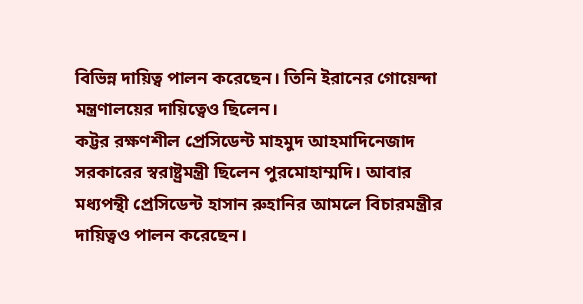বিভিন্ন দায়িত্ব পালন করেছেন। তিনি ইরানের গোয়েন্দা মন্ত্রণালয়ের দায়িত্বেও ছিলেন।
কট্টর রক্ষণশীল প্রেসিডেন্ট মাহমুদ আহমাদিনেজাদ সরকারের স্বরাষ্ট্রমন্ত্রী ছিলেন পুরমোহাম্মদি। আবার মধ্যপন্থী প্রেসিডেন্ট হাসান রুহানির আমলে বিচারমন্ত্রীর দায়িত্বও পালন করেছেন।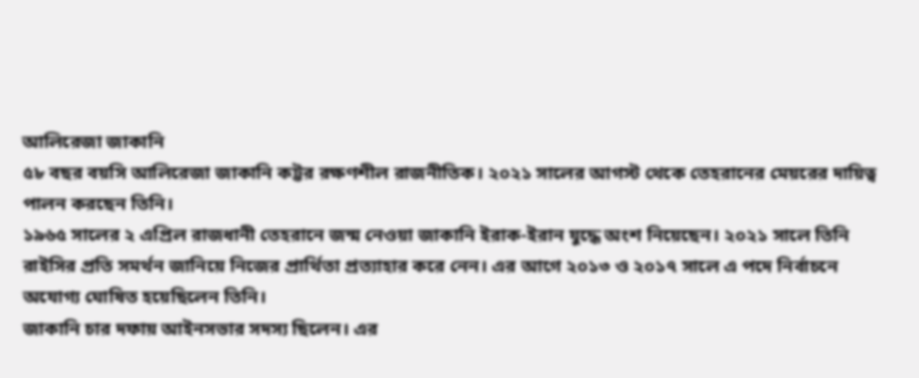আলিরেজা জাকানি
৫৮ বছর বয়সি আলিরেজা জাকানি কট্টর রক্ষণশীল রাজনীতিক। ২০২১ সালের আগস্ট থেকে তেহরানের মেয়রের দায়িত্ব পালন করছেন তিনি।
১৯৬৫ সালের ২ এপ্রিল রাজধানী তেহরানে জন্ম নেওয়া জাকানি ইরাক-ইরান যুদ্ধে অংশ নিয়েছেন। ২০২১ সালে তিনি রাইসির প্রতি সমর্থন জানিয়ে নিজের প্রার্থিতা প্রত্যাহার করে নেন। এর আগে ২০১৩ ও ২০১৭ সালে এ পদে নির্বাচনে অযোগ্য ঘোষিত হয়েছিলেন তিনি।
জাকানি চার দফায় আইনসভার সদস্য ছিলেন। এর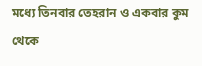মধ্যে তিনবার তেহরান ও একবার কুম থেকে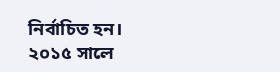নির্বাচিত হন। ২০১৫ সালে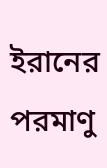ইরানের পরমাণু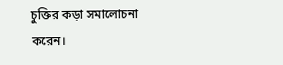চুক্তির কড়া সমালোচনা করেন।